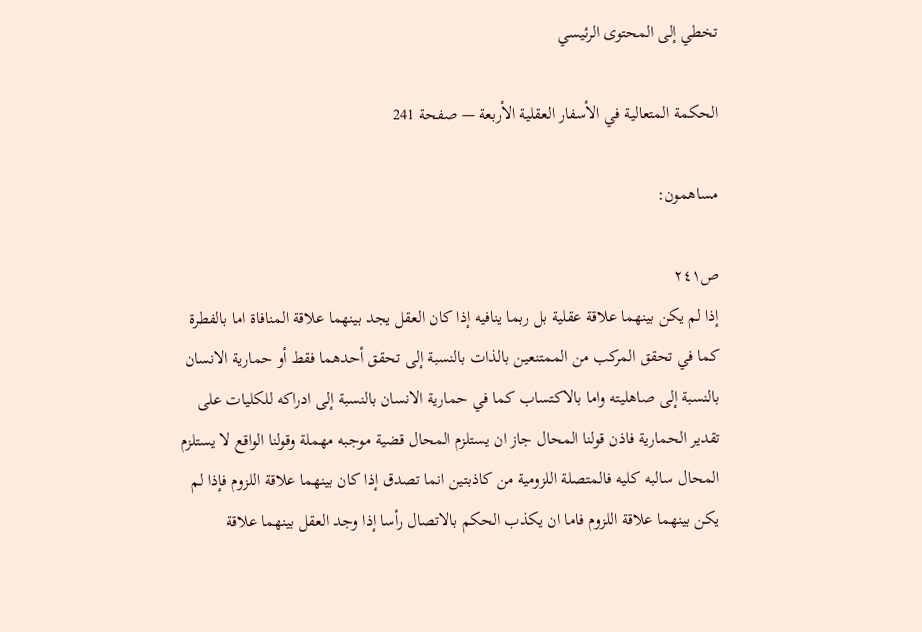تخطي إلى المحتوى الرئيسي

الحكمة المتعالية في الأسفار العقلية الأربعة — صفحة 241

مساهمون:

ص٢٤١
إذا لم يكن بينهما علاقة عقلية بل ربما ينافيه إذا كان العقل يجد بينهما علاقة المنافاة اما بالفطرة كما في تحقق المركب من الممتنعين بالذات بالنسبة إلى تحقق أحدهما فقط أو حمارية الانسان بالنسبة إلى صاهليته واما بالاكتساب كما في حمارية الانسان بالنسبة إلى ادراكه للكليات على تقدير الحمارية فاذن قولنا المحال جاز ان يستلزم المحال قضية موجبه مهملة وقولنا الواقع لا يستلزم المحال سالبه كليه فالمتصلة اللزومية من كاذبتين انما تصدق إذا كان بينهما علاقة اللزوم فإذا لم يكن بينهما علاقة اللزوم فاما ان يكذب الحكم بالاتصال رأسا إذا وجد العقل بينهما علاقة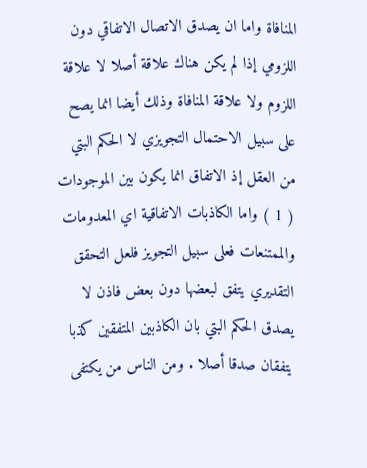المنافاة واما ان يصدق الاتصال الاتفاقي دون اللزومي إذا لم يكن هناك علاقة أصلا لا علاقة اللزوم ولا علاقة المنافاة وذلك أيضا انما يصح على سبيل الاحتمال التجويزي لا الحكم البتي من العقل إذ الاتفاق انما يكون بين الموجودات ( 1 ) واما الكاذبات الاتفاقية اي المعدومات والممتنعات فعلى سبيل التجويز فلعل التحقق التقديري يتفق لبعضها دون بعض فاذن لا يصدق الحكم البتي بان الكاذبين المتفقين كذبا يتفقان صدقا أصلا . ومن الناس من يكتفى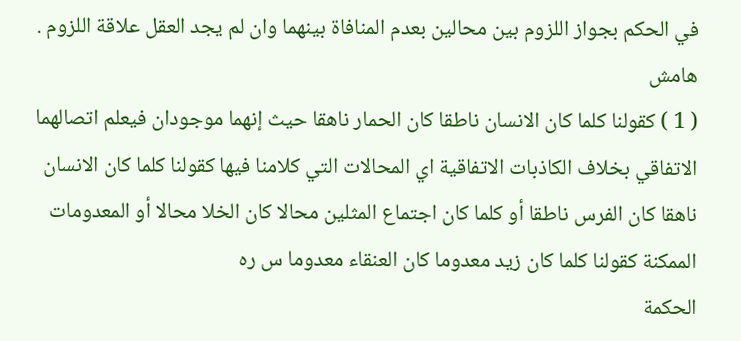في الحكم بجواز اللزوم بين محالين بعدم المنافاة بينهما وان لم يجد العقل علاقة اللزوم .
هامش
( 1 ) كقولنا كلما كان الانسان ناطقا كان الحمار ناهقا حيث إنهما موجودان فيعلم اتصالهما الاتفاقي بخلاف الكاذبات الاتفاقية اي المحالات التي كلامنا فيها كقولنا كلما كان الانسان ناهقا كان الفرس ناطقا أو كلما كان اجتماع المثلين محالا كان الخلا محالا أو المعدومات الممكنة كقولنا كلما كان زيد معدوما كان العنقاء معدوما س ره
الحكمة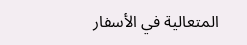المتعالية في الأسفار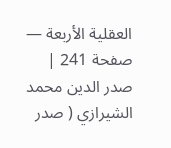العقلية الأربعة — صفحة 241 | صدر الدين محمد الشيرازي ( صدر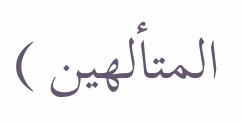المتألهين )